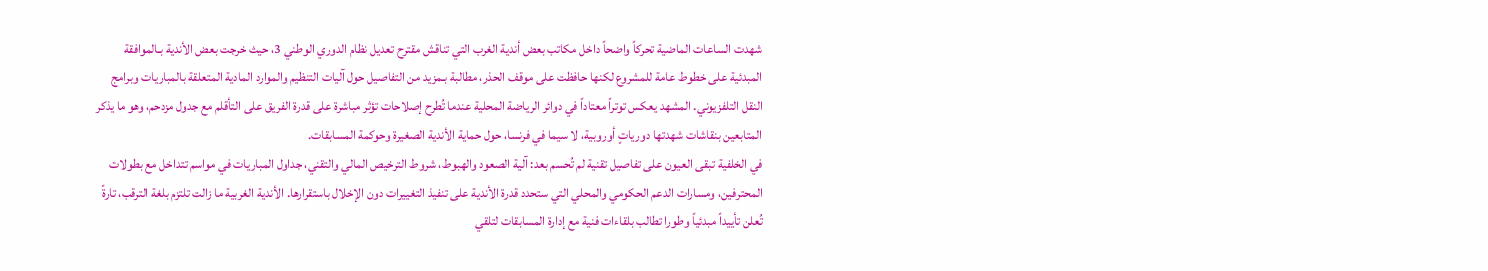شهدت الساعات الماضية تحركاً واضحاً داخل مكاتب بعض أندية الغرب التي تناقش مقترح تعديل نظام الدوري الوطني 3، حيث خرجت بعض الأندية بـالموافقة المبدئية على خطوط عامة للمشروع لكنها حافظت على موقف الحذر، مطالبة بـمزيد من التفاصيل حول آليات التنظيم والموارد المادية المتعلقة بالمباريات وبرامج النقل التلفزيوني. المشهد يعكس توتراً معتاداً في دوائر الرياضة المحلية عندما تُطرح إصلاحات تؤثر مباشرة على قدرة الفريق على التأقلم مع جدول مزدحم، وهو ما يذكر المتابعين بنقاشات شهدتها دورياتٍ أوروبية، لا سيما في فرنسا، حول حماية الأندية الصغيرة وحوكمة المسابقات.
في الخلفية تبقى العيون على تفاصيل تقنية لم تُحسم بعد: آلية الصعود والهبوط، شروط الترخيص المالي والتقني، جداول المباريات في مواسم تتداخل مع بطولات المحترفين، ومسارات الدعم الحكومي والمحلي التي ستحدد قدرة الأندية على تنفيذ التغييرات دون الإخلال باستقرارها. الأندية الغربية ما زالت تلتزم بلغة الترقب، تارةً تُعلن تأييداً مبدئياً وطورا تطالب بلقاءات فنية مع إدارة المسابقات لتلقي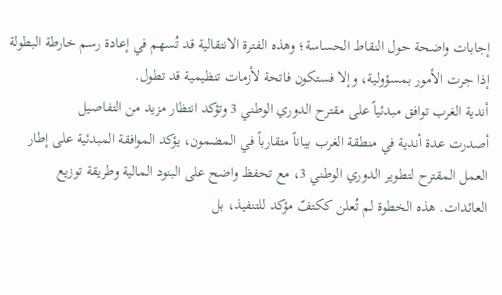إجابات واضحة حول النقاط الحساسة؛ وهذه الفترة الانتقالية قد تُسهم في إعادة رسم خارطة البطولة إذا جرت الأمور بمسؤولية، وإلا فستكون فاتحة لأزمات تنظيمية قد تطول.
أندية الغرب توافق مبدئياً على مقترح الدوري الوطني 3 وتؤكد انتظار مزيد من التفاصيل
أصدرت عدة أندية في منطقة الغرب بياناً متقارباً في المضمون، يؤكد الموافقة المبدئية على إطار العمل المقترح لتطوير الدوري الوطني 3، مع تحفظ واضح على البنود المالية وطريقة توزيع العائدات. هذه الخطوة لم تُعلن ككتفّ مؤكد للتنفيذ، بل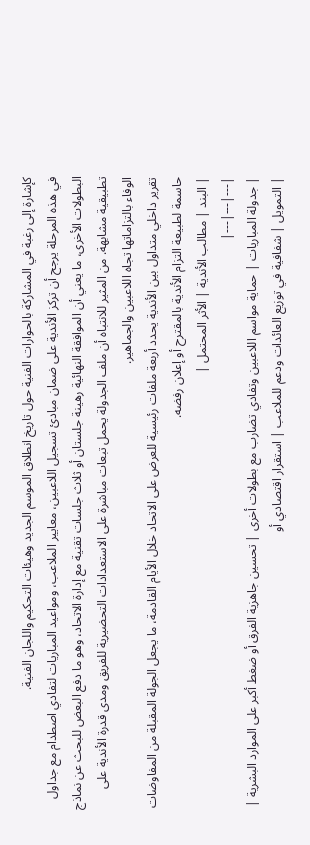كإشارة إلى رغبة في المشاركة بالحوارات الفنية حول تاريخ انطلاق الموسم الجديد وهيئات التحكيم واللجان الفنية.
في هذه المرحلة يرجح أن تركز الأندية على ضمان مبادئ تسجيل اللاعبين، معايير الملاعب، ومواعيد المباريات لتفادي اصطدام مع جداول البطولات الأخرى، ما يعني أن الموافقة النهائية رهينة جلستان أو ثلاث جلسات تقنية مع إدارة الاتحاد، وهو ما دفع البعض للبحث عن نماذج تطبيقية مشابهة. من المثير للانتباه أن ملف الجدولة يحمل تبعات مباشرة على الاستعدادات التحضيرية للفريق ومدى قدرة الأندية على الوفاء بالتزاماتها تجاه اللاعبين والجماهير.
تقرير داخلي متداول بين الأندية يحدد أربعة ملفات رئيسية للعرض على الاتحاد خلال الأيام القادمة، ما يجعل الجولة المقبلة من المفاوضات حاسمة لطبيعة التزام الأندية بالمقترح أو إعلان رفضه.
| البند | مطالب الأندية | الأثر المحتمل |
|---|---|---|
| جدولة المباريات | حماية مواسم اللاعبين وتفادي تضارب مع بطولات أخرى | تحسين جاهزية الفرق أو ضغط أكبر على الموارد البشرية |
| التمويل | شفافية في توزيع العائدات ودعم للملاعب | استقرار اقتصادي أو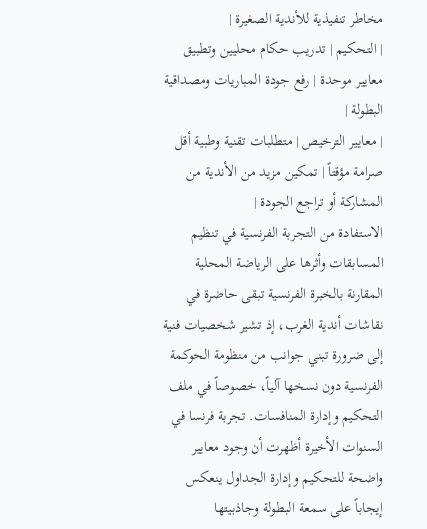مخاطر تنفيذية للأندية الصغيرة |
| التحكيم | تدريب حكام محليين وتطبيق معايير موحدة | رفع جودة المباريات ومصداقية البطولة |
| معايير الترخيص | متطلبات تقنية وطبية أقل صرامة مؤقتاً | تمكين مزيد من الأندية من المشاركة أو تراجع الجودة |
الاستفادة من التجربة الفرنسية في تنظيم المسابقات وأثرها على الرياضة المحلية
المقارنة بالخبرة الفرنسية تبقى حاضرة في نقاشات أندية الغرب، إذ تشير شخصيات فنية إلى ضرورة تبني جوانب من منظومة الحوكمة الفرنسية دون نسخها آلياً، خصوصاً في ملف التحكيم وإدارة المنافسات. تجربة فرنسا في السنوات الأخيرة أظهرت أن وجود معايير واضحة للتحكيم وإدارة الجداول ينعكس إيجاباً على سمعة البطولة وجاذبيتها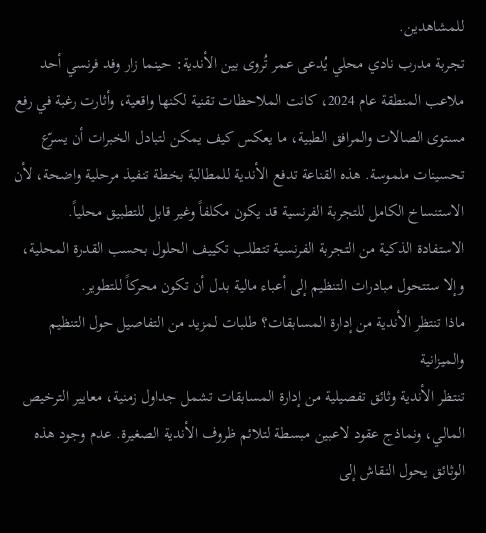للمشاهدين.
تجربة مدرب نادي محلي يُدعى عمر تُروى بين الأندية: حينما زار وفد فرنسي أحد ملاعب المنطقة عام 2024، كانت الملاحظات تقنية لكنها واقعية، وأثارت رغبة في رفع مستوى الصالات والمرافق الطبية، ما يعكس كيف يمكن لتبادل الخبرات أن يسرّع تحسينات ملموسة. هذه القناعة تدفع الأندية للمطالبة بخطة تنفيذ مرحلية واضحة، لأن الاستنساخ الكامل للتجربة الفرنسية قد يكون مكلفاً وغير قابل للتطبيق محلياً.
الاستفادة الذكية من التجربة الفرنسية تتطلب تكييف الحلول بحسب القدرة المحلية، وإلا ستتحول مبادرات التنظيم إلى أعباء مالية بدل أن تكون محركاً للتطوير.
ماذا تنتظر الأندية من إدارة المسابقات؟ طلبات لـمزيد من التفاصيل حول التنظيم والميزانية
تنتظر الأندية وثائق تفصيلية من إدارة المسابقات تشمل جداول زمنية، معايير الترخيص المالي، ونماذج عقود لاعبين مبسطة لتلائم ظروف الأندية الصغيرة. عدم وجود هذه الوثائق يحول النقاش إلى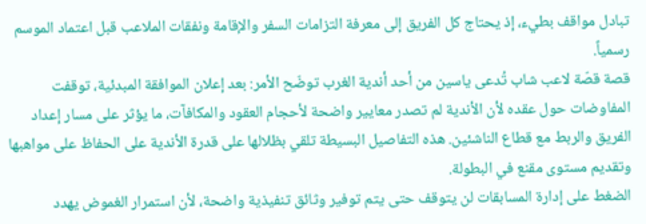تبادل مواقف بطيء، إذ يحتاج كل الفريق إلى معرفة التزامات السفر والإقامة ونفقات الملاعب قبل اعتماد الموسم رسمياً.
قصة قصّة لاعب شاب تُدعى ياسين من أحد أندية الغرب توضّح الأمر: بعد إعلان الموافقة المبدئية، توقفت المفاوضات حول عقده لأن الأندية لم تصدر معايير واضحة لأحجام العقود والمكافآت، ما يؤثر على مسار إعداد الفريق والربط مع قطاع الناشئين. هذه التفاصيل البسيطة تلقي بظلالها على قدرة الأندية على الحفاظ على مواهبها وتقديم مستوى مقنع في البطولة.
الضغط على إدارة المسابقات لن يتوقف حتى يتم توفير وثائق تنفيذية واضحة، لأن استمرار الغموض يهدد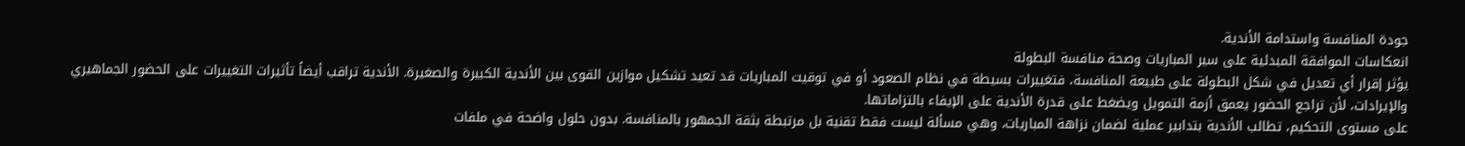جودة المنافسة واستدامة الأندية.
انعكاسات الموافقة المبدئية على سير المباريات وصحة منافسة البطولة
يؤثر إقرار أي تعديل في شكل البطولة على طبيعة المنافسة، فتغييرات بسيطة في نظام الصعود أو في توقيت المباريات قد تعيد تشكيل موازين القوى بين الأندية الكبيرة والصغيرة. الأندية تراقب أيضاً تأثيرات التغييرات على الحضور الجماهيري والإيرادات، لأن تراجع الحضور يعمق أزمة التمويل ويضغط على قدرة الأندية على الإيفاء بالتزاماتها.
على مستوى التحكيم، تطالب الأندية بتدابير عملية لضمان نزاهة المباريات، وهي مسألة ليست فقط تقنية بل مرتبطة بثقة الجمهور بالمنافسة. بدون حلول واضحة في ملفات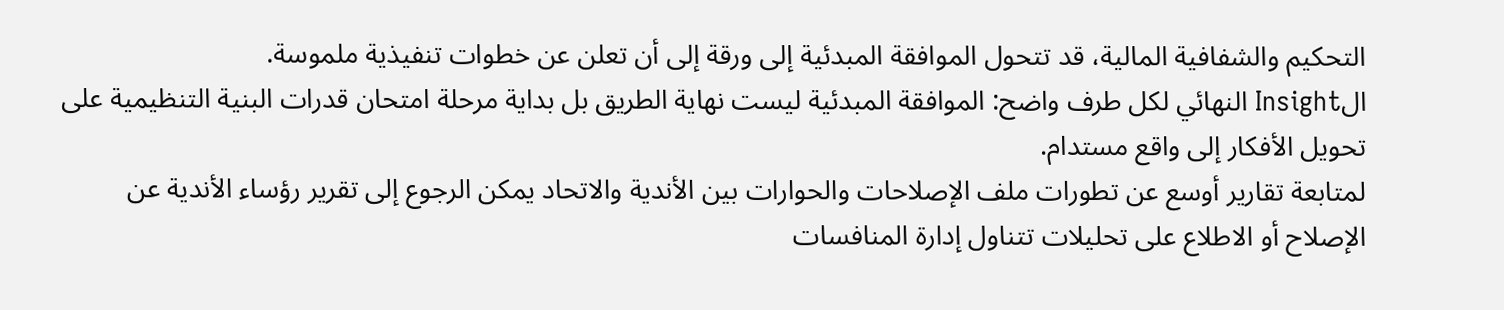التحكيم والشفافية المالية، قد تتحول الموافقة المبدئية إلى ورقة إلى أن تعلن عن خطوات تنفيذية ملموسة.
الInsight النهائي لكل طرف واضح: الموافقة المبدئية ليست نهاية الطريق بل بداية مرحلة امتحان قدرات البنية التنظيمية على تحويل الأفكار إلى واقع مستدام.
لمتابعة تقارير أوسع عن تطورات ملف الإصلاحات والحوارات بين الأندية والاتحاد يمكن الرجوع إلى تقرير رؤساء الأندية عن الإصلاح أو الاطلاع على تحليلات تتناول إدارة المنافسات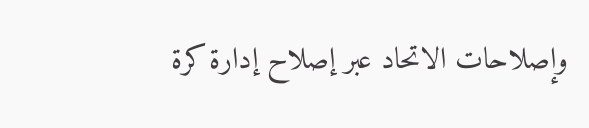وإصلاحات الاتحاد عبر إصلاح إدارة كرة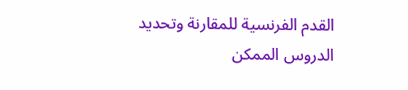القدم الفرنسية للمقارنة وتحديد الدروس الممكن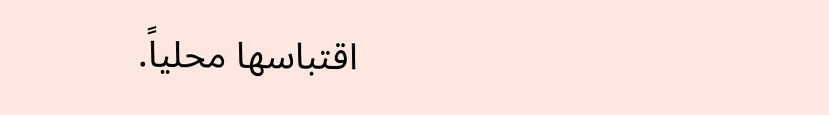اقتباسها محلياً.